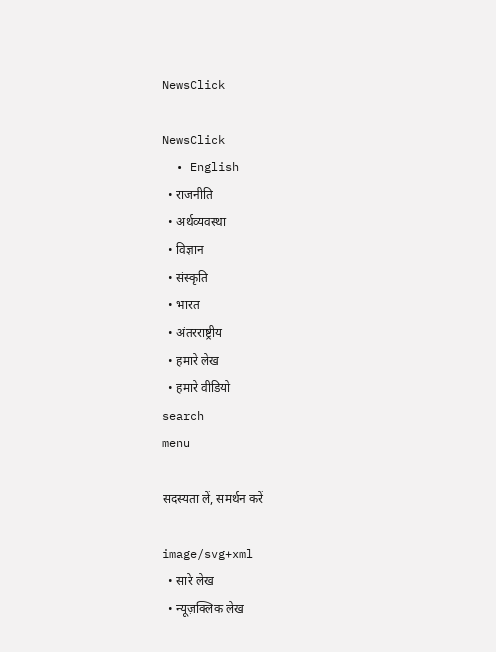NewsClick

NewsClick
  • English
  • राजनीति
  • अर्थव्यवस्था
  • विज्ञान
  • संस्कृति
  • भारत
  • अंतरराष्ट्रीय
  • हमारे लेख
  • हमारे वीडियो
search
menu

सदस्यता लें, समर्थन करें

image/svg+xml
  • सारे लेख
  • न्यूज़क्लिक लेख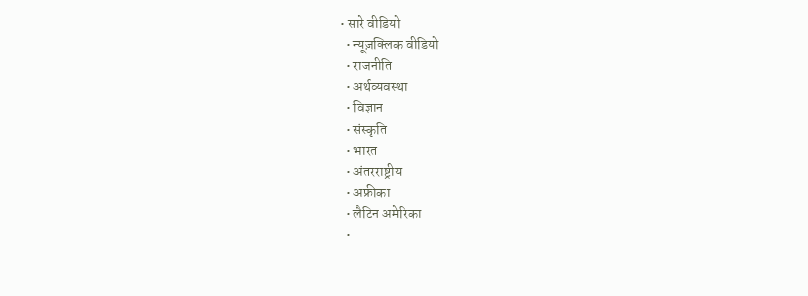• सारे वीडियो
  • न्यूज़क्लिक वीडियो
  • राजनीति
  • अर्थव्यवस्था
  • विज्ञान
  • संस्कृति
  • भारत
  • अंतरराष्ट्रीय
  • अफ्रीका
  • लैटिन अमेरिका
  •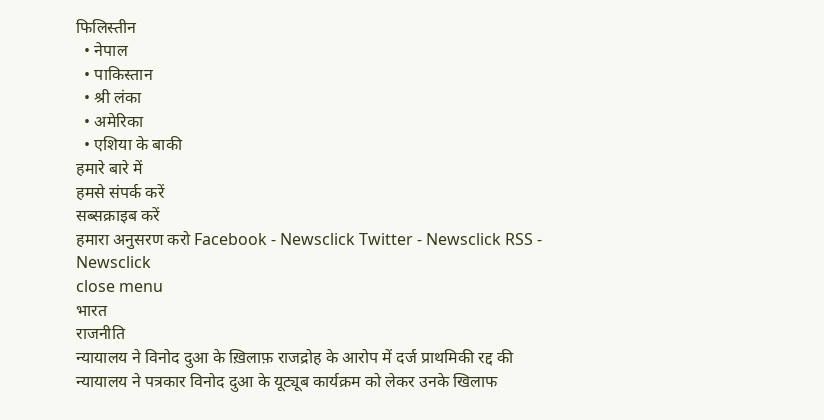फिलिस्तीन
  • नेपाल
  • पाकिस्तान
  • श्री लंका
  • अमेरिका
  • एशिया के बाकी
हमारे बारे में
हमसे संपर्क करें
सब्सक्राइब करें
हमारा अनुसरण करो Facebook - Newsclick Twitter - Newsclick RSS - Newsclick
close menu
भारत
राजनीति
न्यायालय ने विनोद दुआ के ख़िलाफ़ राजद्रोह के आरोप में दर्ज प्राथमिकी रद्द की
न्यायालय ने पत्रकार विनोद दुआ के यूट्यूब कार्यक्रम को लेकर उनके खिलाफ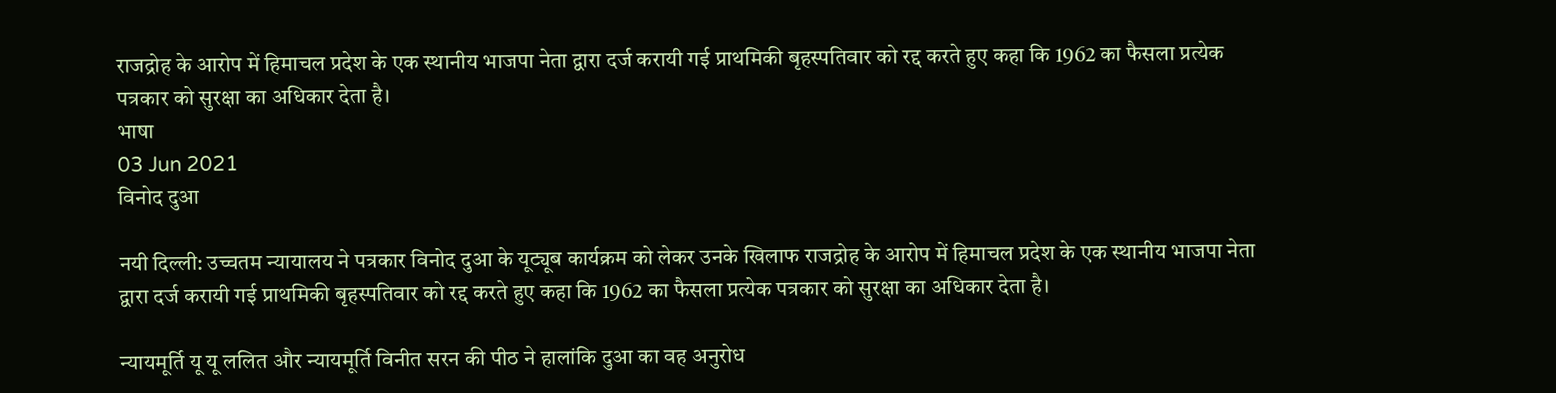राजद्रोह के आरोप में हिमाचल प्रदेश के एक स्थानीय भाजपा नेता द्वारा दर्ज करायी गई प्राथमिकी बृहस्पतिवार को रद्द करते हुए कहा कि 1962 का फैसला प्रत्येक पत्रकार को सुरक्षा का अधिकार देता है।
भाषा
03 Jun 2021
विनोद दुआ

नयी दिल्ली: उच्चतम न्यायालय ने पत्रकार विनोद दुआ के यूट्यूब कार्यक्रम को लेकर उनके खिलाफ राजद्रोह के आरोप में हिमाचल प्रदेश के एक स्थानीय भाजपा नेता द्वारा दर्ज करायी गई प्राथमिकी बृहस्पतिवार को रद्द करते हुए कहा कि 1962 का फैसला प्रत्येक पत्रकार को सुरक्षा का अधिकार देता है।

न्यायमूर्ति यू यू ललित और न्यायमूर्ति विनीत सरन की पीठ ने हालांकि दुआ का वह अनुरोध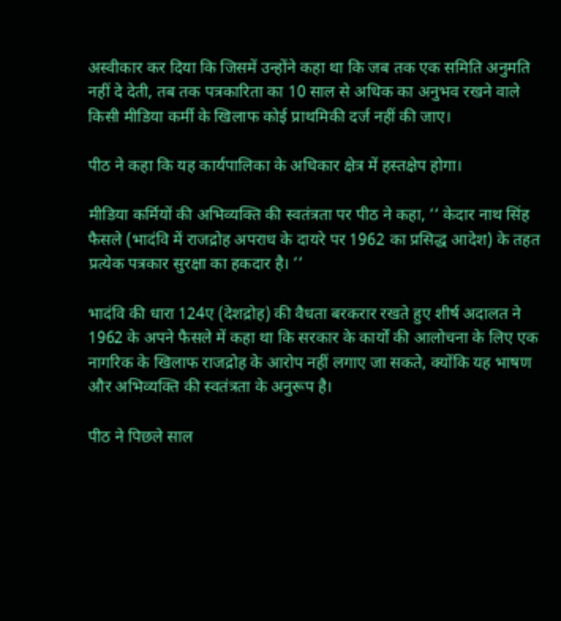अस्वीकार कर दिया कि जिसमें उन्होंने कहा था कि जब तक एक समिति अनुमति नहीं दे देती, तब तक पत्रकारिता का 10 साल से अधिक का अनुभव रखने वाले किसी मीडिया कर्मी के खिलाफ कोई प्राथमिकी दर्ज नहीं की जाए।

पीठ ने कहा कि यह कार्यपालिका के अधिकार क्षेत्र में हस्तक्षेप होगा।

मीडिया कर्मियों की अभिव्यक्ति की स्वतंत्रता पर पीठ ने कहा, ‘‘ केदार नाथ सिंह फैसले (भादंवि में राजद्रोह अपराध के दायरे पर 1962 का प्रसिद्ध आदेश) के तहत प्रत्येक पत्रकार सुरक्षा का हकदार है। ’’

भादंवि की धारा 124ए (देशद्रोह) की वैधता बरकरार रखते हुए शीर्ष अदालत ने 1962 के अपने फैसले में कहा था कि सरकार के कार्यों की आलोचना के लिए एक नागरिक के खिलाफ राजद्रोह के आरोप नहीं लगाए जा सकते, क्योंकि यह भाषण और अभिव्यक्ति की स्वतंत्रता के अनुरूप है।

पीठ ने पिछले साल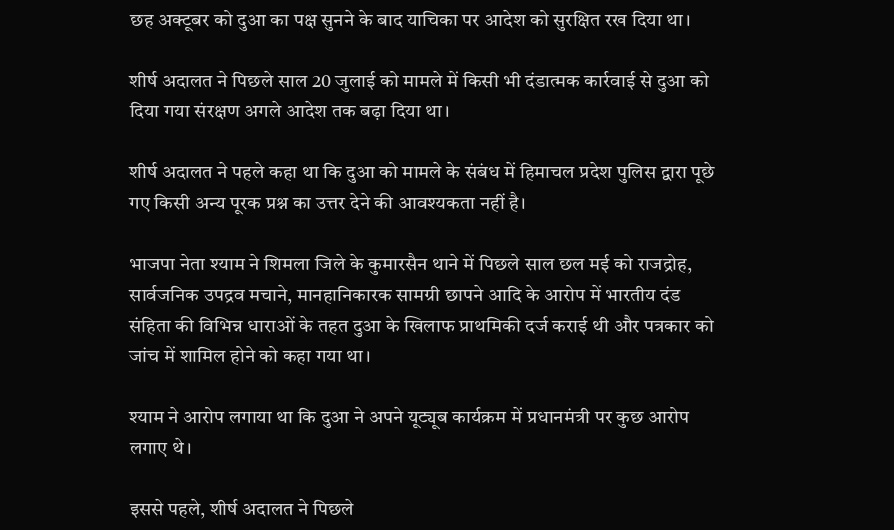छह अक्टूबर को दुआ का पक्ष सुनने के बाद याचिका पर आदेश को सुरक्षित रख दिया था।

शीर्ष अदालत ने पिछले साल 20 जुलाई को मामले में किसी भी दंडात्मक कार्रवाई से दुआ को दिया गया संरक्षण अगले आदेश तक बढ़ा दिया था।

शीर्ष अदालत ने पहले कहा था कि दुआ को मामले के संबंध में हिमाचल प्रदेश पुलिस द्वारा पूछे गए किसी अन्य पूरक प्रश्न का उत्तर देने की आवश्यकता नहीं है।

भाजपा नेता श्याम ने शिमला जिले के कुमारसैन थाने में पिछले साल छल मई को राजद्रोह, सार्वजनिक उपद्रव मचाने, मानहानिकारक सामग्री छापने आदि के आरोप में भारतीय दंड संहिता की विभिन्न धाराओं के तहत दुआ के खिलाफ प्राथमिकी दर्ज कराई थी और पत्रकार को जांच में शामिल होने को कहा गया था।

श्याम ने आरोप लगाया था कि दुआ ने अपने यूट्यूब कार्यक्रम में प्रधानमंत्री पर कुछ आरोप लगाए थे।

इससे पहले, शीर्ष अदालत ने पिछले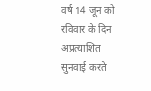वर्ष 14 जून को रविवार के दिन अप्रत्याशित सुनवाई करते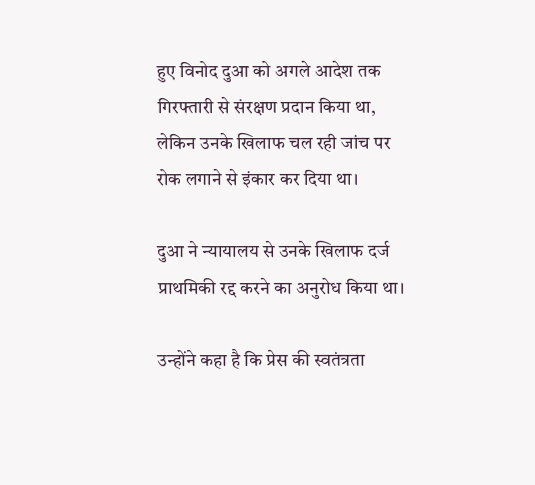हुए विनोद दुआ को अगले आदेश तक गिरफ्तारी से संरक्षण प्रदान किया था, लेकिन उनके खिलाफ चल रही जांच पर रोक लगाने से इंकार कर दिया था।

दुआ ने न्यायालय से उनके खिलाफ दर्ज प्राथमिकी रद्द करने का अनुरोध किया था।

उन्होंने कहा है कि प्रेस की स्वतंत्रता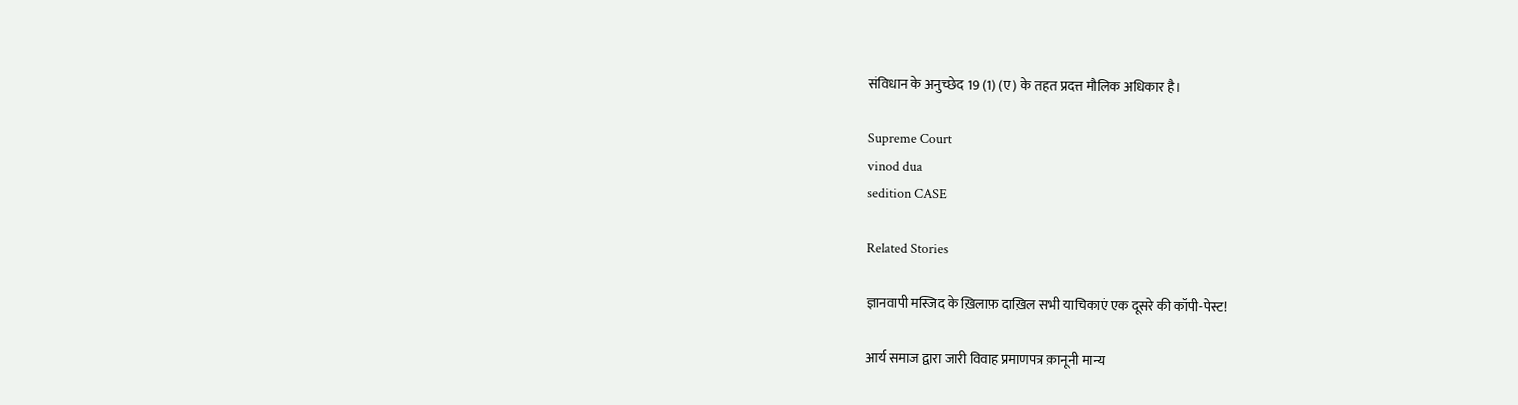संविधान के अनुच्छेद 19 (1) (ए) के तहत प्रदत्त मौलिक अधिकार है।

Supreme Court
vinod dua
sedition CASE

Related Stories

ज्ञानवापी मस्जिद के ख़िलाफ़ दाख़िल सभी याचिकाएं एक दूसरे की कॉपी-पेस्ट!

आर्य समाज द्वारा जारी विवाह प्रमाणपत्र क़ानूनी मान्य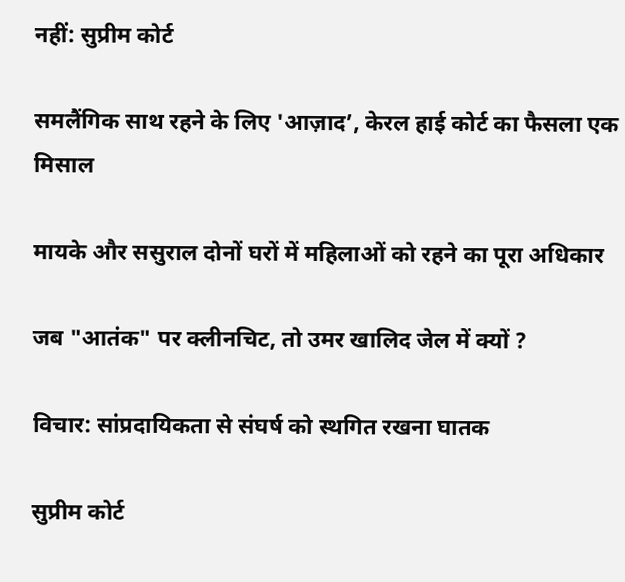नहीं: सुप्रीम कोर्ट

समलैंगिक साथ रहने के लिए 'आज़ाद’, केरल हाई कोर्ट का फैसला एक मिसाल

मायके और ससुराल दोनों घरों में महिलाओं को रहने का पूरा अधिकार

जब "आतंक" पर क्लीनचिट, तो उमर खालिद जेल में क्यों ?

विचार: सांप्रदायिकता से संघर्ष को स्थगित रखना घातक

सुप्रीम कोर्ट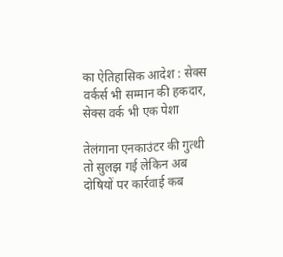का ऐतिहासिक आदेश : सेक्स वर्कर्स भी सम्मान की हकदार, सेक्स वर्क भी एक पेशा

तेलंगाना एनकाउंटर की गुत्थी तो सुलझ गई लेकिन अब दोषियों पर कार्रवाई कब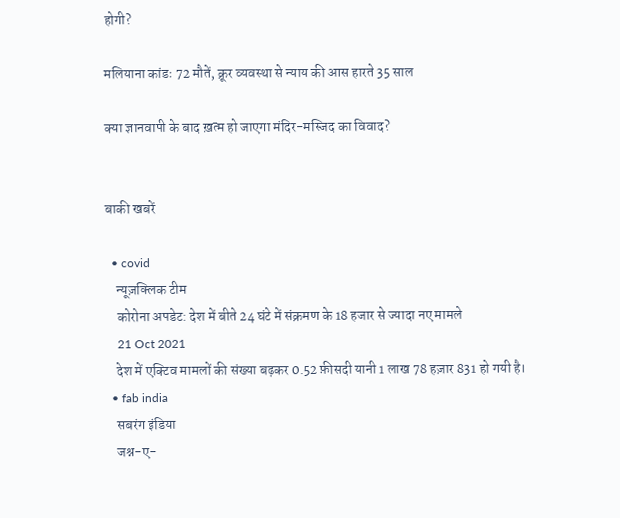होगी?

मलियाना कांडः 72 मौतें, क्रूर व्यवस्था से न्याय की आस हारते 35 साल

क्या ज्ञानवापी के बाद ख़त्म हो जाएगा मंदिर-मस्जिद का विवाद?


बाकी खबरें

  • covid
    न्यूज़क्लिक टीम
    कोरोना अपडेट: देश में बीते 24 घंटे में संक्रमण के 18 हजार से ज्यादा नए मामले
    21 Oct 2021
    देश में एक्टिव मामलों की संख्या बढ़कर 0.52 फ़ीसदी यानी 1 लाख 78 हज़ार 831 हो गयी है।
  • fab india
    सबरंग इंडिया
    जश्न-ए-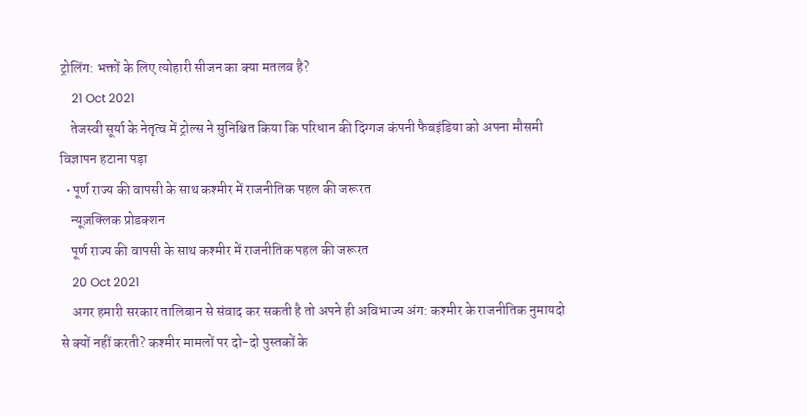ट्रोलिंग: भक्तों के लिए त्योहारी सीजन का क्या मतलब है?
    21 Oct 2021
    तेजस्वी सूर्या के नेतृत्व में ट्रोल्स ने सुनिश्चित किया कि परिधान की दिग्गज कंपनी फैबइंडिया को अपना मौसमी विज्ञापन हटाना पड़ा
  • पूर्ण राज्य की वापसी के साथ कश्मीर में राजनीतिक पहल की जरूरत
    न्यूज़क्लिक प्रोडक्शन
    पूर्ण राज्य की वापसी के साथ कश्मीर में राजनीतिक पहल की जरूरत
    20 Oct 2021
    अगर हमारी सरकार तालिबान से संवाद कर सकती है तो अपने ही अविभाज्य अंग: कश्मीर के राजनीतिक नुमायदो से क्यों नहीं करती? कश्मीर मामलों पर दो-दो पुस्तकों के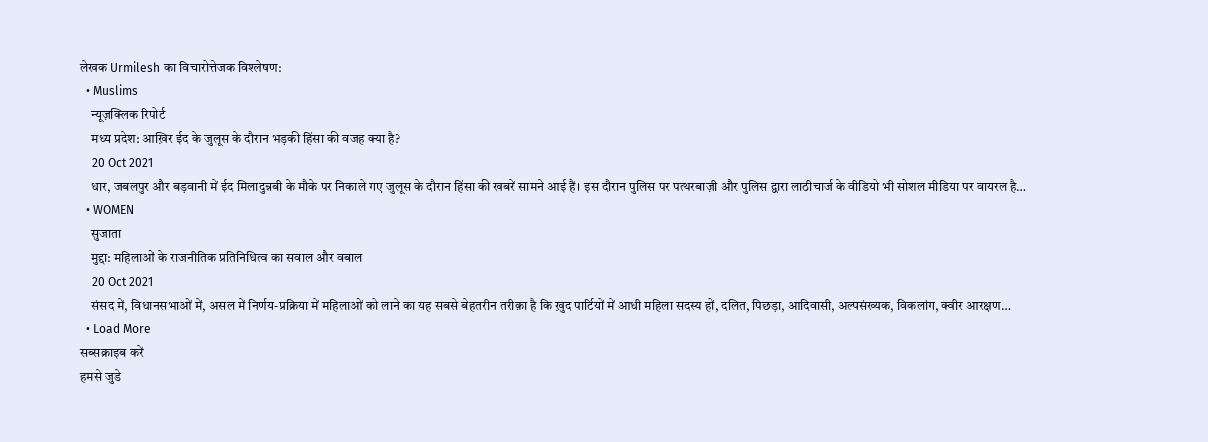लेखक Urmilesh का विचारोत्तेजक विश्लेषण:
  • Muslims
    न्यूज़क्लिक रिपोर्ट
    मध्य प्रदेश: आख़िर ईद के जुलूस के दौरान भड़की हिंसा की वजह क्या है?
    20 Oct 2021
    धार, जबलपुर और बड़वानी में ईद मिलादुन्नबी के मौके पर निकाले गए जुलूस के दौरान हिंसा की खबरें सामने आई हैं। इस दौरान पुलिस पर पत्थरबाज़ी और पुलिस द्वारा लाठीचार्ज के वीडियो भी सोशल मीडिया पर वायरल है…
  • WOMEN
    सुजाता
    मुद्दा: महिलाओं के राजनीतिक प्रतिनिधित्व का सवाल और वबाल
    20 Oct 2021
    संसद में, विधानसभाओं में, असल में निर्णय-प्रक्रिया में महिलाओं को लाने का यह सबसे बेहतरीन तरीक़ा है कि ख़ुद पार्टियों में आधी महिला सदस्य हों, दलित, पिछड़ा, आदिवासी, अल्पसंख्यक, विकलांग, क्वीर आरक्षण…
  • Load More
सब्सक्राइब करें
हमसे जुडे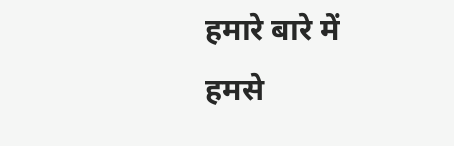हमारे बारे में
हमसे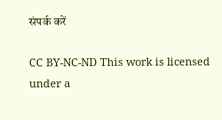संपर्क करें

CC BY-NC-ND This work is licensed under a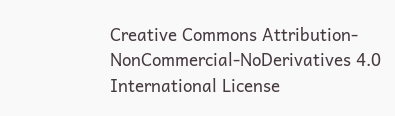Creative Commons Attribution-NonCommercial-NoDerivatives 4.0 International License